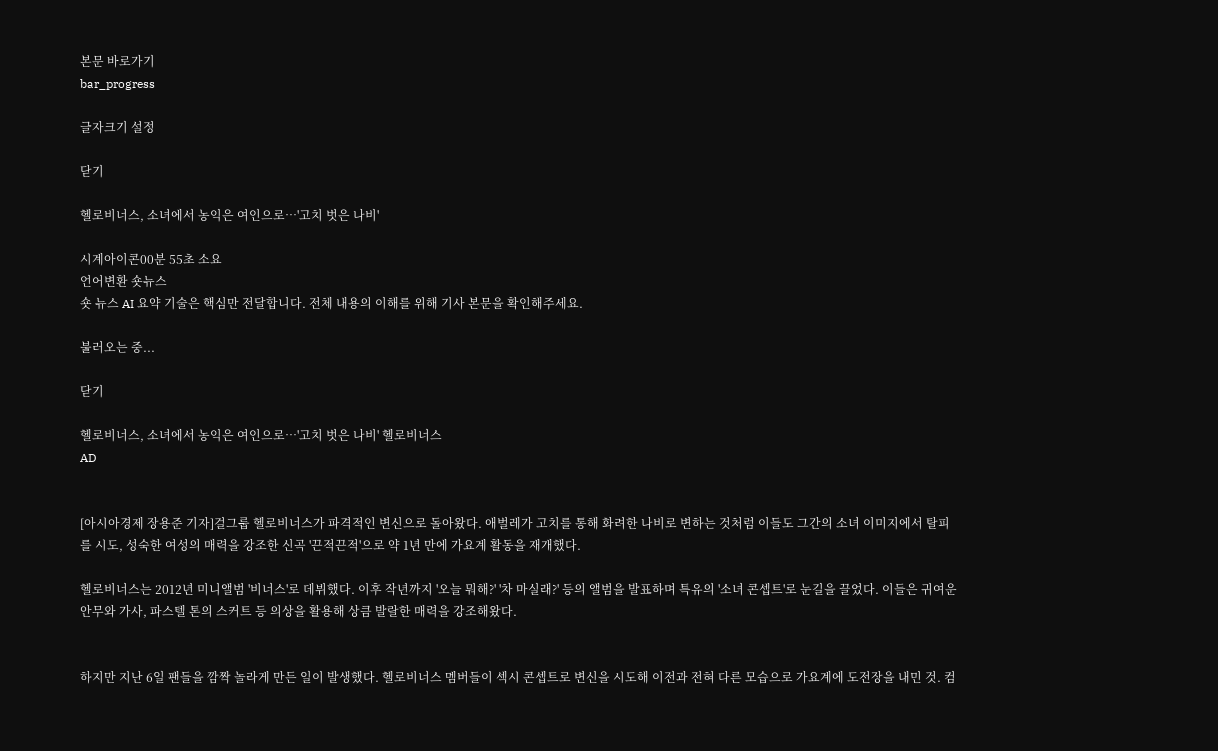본문 바로가기
bar_progress

글자크기 설정

닫기

헬로비너스, 소녀에서 농익은 여인으로…'고치 벗은 나비'

시계아이콘00분 55초 소요
언어변환 숏뉴스
숏 뉴스 AI 요약 기술은 핵심만 전달합니다. 전체 내용의 이해를 위해 기사 본문을 확인해주세요.

불러오는 중...

닫기

헬로비너스, 소녀에서 농익은 여인으로…'고치 벗은 나비' 헬로비너스
AD


[아시아경제 장용준 기자]걸그룹 헬로비너스가 파격적인 변신으로 돌아왔다. 애벌레가 고치를 통해 화려한 나비로 변하는 것처럼 이들도 그간의 소녀 이미지에서 탈피를 시도, 성숙한 여성의 매력을 강조한 신곡 '끈적끈적'으로 약 1년 만에 가요계 활동을 재개했다.

헬로비너스는 2012년 미니앨범 '비너스'로 데뷔했다. 이후 작년까지 '오늘 뭐해?' '차 마실래?' 등의 앨범을 발표하며 특유의 '소녀 콘셉트'로 눈길을 끌었다. 이들은 귀여운 안무와 가사, 파스텔 톤의 스커트 등 의상을 활용해 상큼 발랄한 매력을 강조해왔다.


하지만 지난 6일 팬들을 깜짝 놀라게 만든 일이 발생했다. 헬로비너스 멤버들이 섹시 콘셉트로 변신을 시도해 이전과 전혀 다른 모습으로 가요계에 도전장을 내민 것. 컴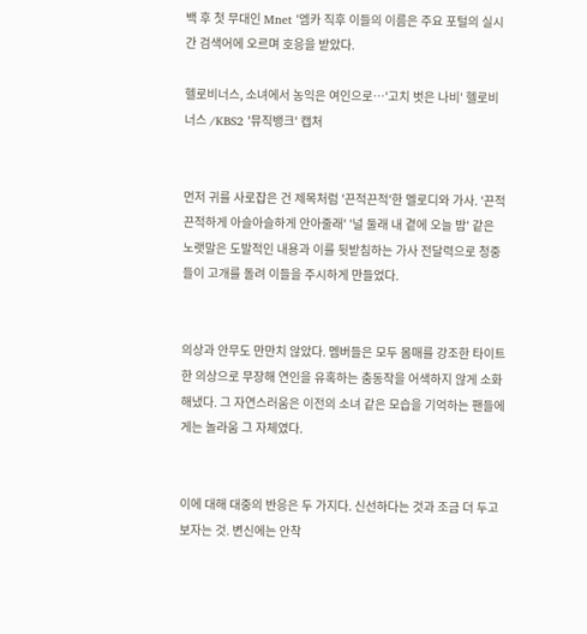백 후 첫 무대인 Mnet '엠카 직후 이들의 이름은 주요 포털의 실시간 검색어에 오르며 호응을 받았다.

헬로비너스, 소녀에서 농익은 여인으로…'고치 벗은 나비' 헬로비너스 /KBS2 '뮤직뱅크' 캡처


먼저 귀를 사로잡은 건 제목처럼 '끈적끈적'한 멜로디와 가사. '끈적끈적하게 아슬아슬하게 안아줄래' '널 둘래 내 곁에 오늘 밤' 같은 노랫말은 도발적인 내용과 이를 뒷받침하는 가사 전달력으로 청중들이 고개를 돌려 이들을 주시하게 만들었다.


의상과 안무도 만만치 않았다. 멤버들은 모두 몸매를 강조한 타이트한 의상으로 무장해 연인을 유혹하는 춤동작을 어색하지 않게 소화해냈다. 그 자연스러움은 이전의 소녀 같은 모습을 기억하는 팬들에게는 놀라움 그 자체였다.


이에 대해 대중의 반응은 두 가지다. 신선하다는 것과 조금 더 두고 보자는 것. 변신에는 안착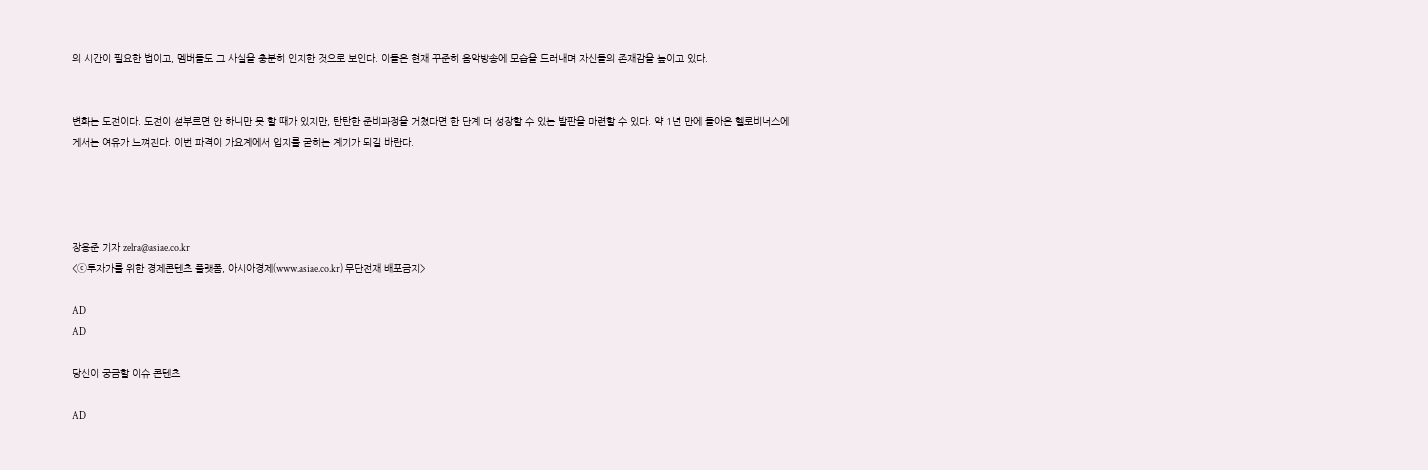의 시간이 필요한 법이고, 멤버들도 그 사실을 충분히 인지한 것으로 보인다. 이들은 현재 꾸준히 음악방송에 모습을 드러내며 자신들의 존재감을 높이고 있다.


변화는 도전이다. 도전이 섣부르면 안 하니만 못 할 때가 있지만, 탄탄한 준비과정을 거쳤다면 한 단계 더 성장할 수 있는 발판을 마련할 수 있다. 약 1년 만에 돌아온 헬로비너스에게서는 여유가 느껴진다. 이번 파격이 가요계에서 입지를 굳히는 계기가 되길 바란다.




장용준 기자 zelra@asiae.co.kr
<ⓒ투자가를 위한 경제콘텐츠 플랫폼, 아시아경제(www.asiae.co.kr) 무단전재 배포금지>

AD
AD

당신이 궁금할 이슈 콘텐츠

AD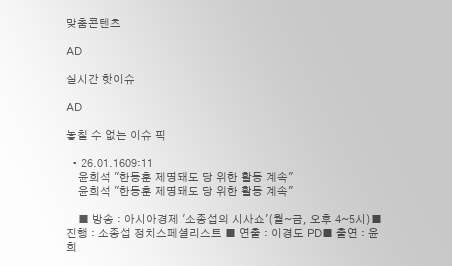맞춤콘텐츠

AD

실시간 핫이슈

AD

놓칠 수 없는 이슈 픽

  • 26.01.1609:11
    윤희석 "한동훈 제명돼도 당 위한 활동 계속"
    윤희석 "한동훈 제명돼도 당 위한 활동 계속"

    ■ 방송 : 아시아경제 '소종섭의 시사쇼'(월~금, 오후 4~5시)■ 진행 : 소종섭 정치스페셜리스트 ■ 연출 : 이경도 PD■ 출연 : 윤희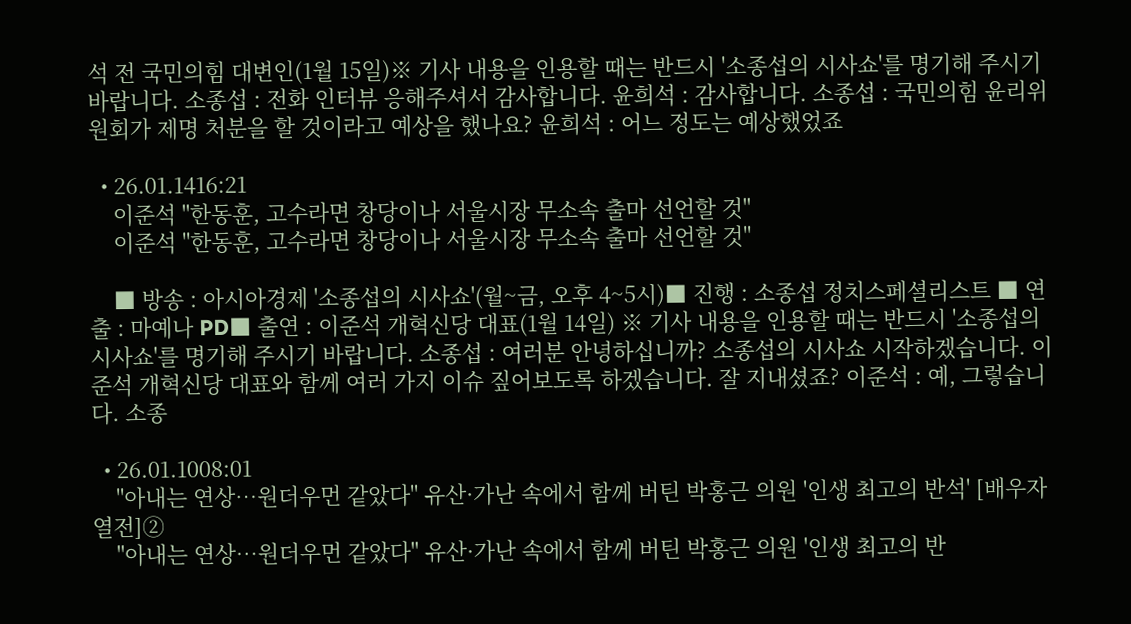석 전 국민의힘 대변인(1월 15일)※ 기사 내용을 인용할 때는 반드시 '소종섭의 시사쇼'를 명기해 주시기 바랍니다. 소종섭 : 전화 인터뷰 응해주셔서 감사합니다. 윤희석 : 감사합니다. 소종섭 : 국민의힘 윤리위원회가 제명 처분을 할 것이라고 예상을 했나요? 윤희석 : 어느 정도는 예상했었죠

  • 26.01.1416:21
    이준석 "한동훈, 고수라면 창당이나 서울시장 무소속 출마 선언할 것"
    이준석 "한동훈, 고수라면 창당이나 서울시장 무소속 출마 선언할 것"

    ■ 방송 : 아시아경제 '소종섭의 시사쇼'(월~금, 오후 4~5시)■ 진행 : 소종섭 정치스페셜리스트 ■ 연출 : 마예나 PD■ 출연 : 이준석 개혁신당 대표(1월 14일) ※ 기사 내용을 인용할 때는 반드시 '소종섭의 시사쇼'를 명기해 주시기 바랍니다. 소종섭 : 여러분 안녕하십니까? 소종섭의 시사쇼 시작하겠습니다. 이준석 개혁신당 대표와 함께 여러 가지 이슈 짚어보도록 하겠습니다. 잘 지내셨죠? 이준석 : 예, 그렇습니다. 소종

  • 26.01.1008:01
    "아내는 연상…원더우먼 같았다" 유산·가난 속에서 함께 버틴 박홍근 의원 '인생 최고의 반석' [배우자 열전]②
    "아내는 연상…원더우먼 같았다" 유산·가난 속에서 함께 버틴 박홍근 의원 '인생 최고의 반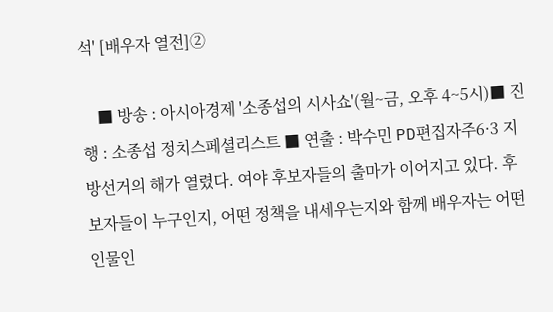석' [배우자 열전]②

    ■ 방송 : 아시아경제 '소종섭의 시사쇼'(월~금, 오후 4~5시)■ 진행 : 소종섭 정치스페셜리스트 ■ 연출 : 박수민 PD편집자주6·3 지방선거의 해가 열렸다. 여야 후보자들의 출마가 이어지고 있다. 후보자들이 누구인지, 어떤 정책을 내세우는지와 함께 배우자는 어떤 인물인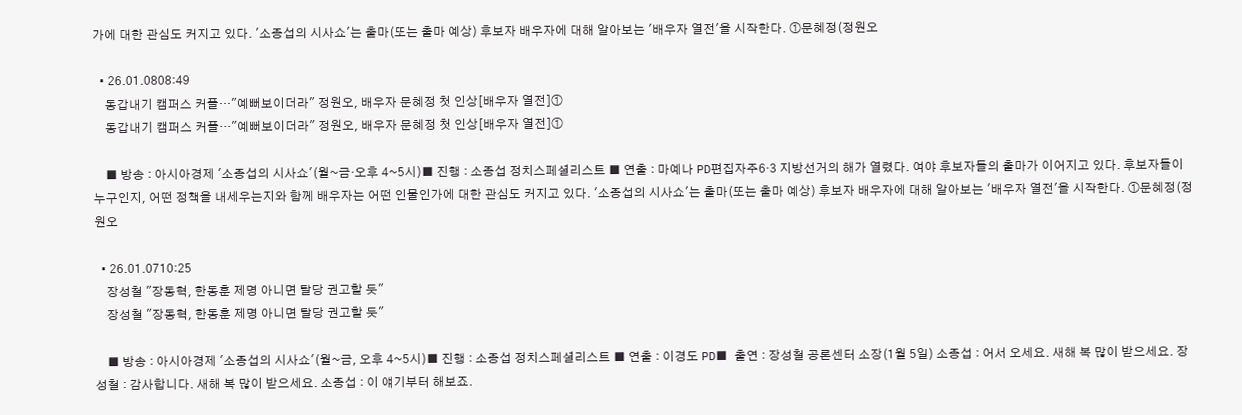가에 대한 관심도 커지고 있다. '소종섭의 시사쇼'는 출마(또는 출마 예상) 후보자 배우자에 대해 알아보는 '배우자 열전'을 시작한다. ①문혜정(정원오

  • 26.01.0808:49
    동갑내기 캠퍼스 커플…"예뻐보이더라" 정원오, 배우자 문혜정 첫 인상[배우자 열전]①
    동갑내기 캠퍼스 커플…"예뻐보이더라" 정원오, 배우자 문혜정 첫 인상[배우자 열전]①

    ■ 방송 : 아시아경제 '소종섭의 시사쇼'(월~금·오후 4~5시)■ 진행 : 소종섭 정치스페셜리스트 ■ 연출 : 마예나 PD편집자주6·3 지방선거의 해가 열렸다. 여야 후보자들의 출마가 이어지고 있다. 후보자들이 누구인지, 어떤 정책을 내세우는지와 함께 배우자는 어떤 인물인가에 대한 관심도 커지고 있다. '소종섭의 시사쇼'는 출마(또는 출마 예상) 후보자 배우자에 대해 알아보는 '배우자 열전'을 시작한다. ①문혜정(정원오

  • 26.01.0710:25
    장성철 "장동혁, 한동훈 제명 아니면 탈당 권고할 듯"
    장성철 "장동혁, 한동훈 제명 아니면 탈당 권고할 듯"

    ■ 방송 : 아시아경제 '소종섭의 시사쇼'(월~금, 오후 4~5시)■ 진행 : 소종섭 정치스페셜리스트 ■ 연출 : 이경도 PD■ 출연 : 장성철 공론센터 소장(1월 5일) 소종섭 : 어서 오세요. 새해 복 많이 받으세요. 장성철 : 감사합니다. 새해 복 많이 받으세요. 소종섭 : 이 얘기부터 해보죠.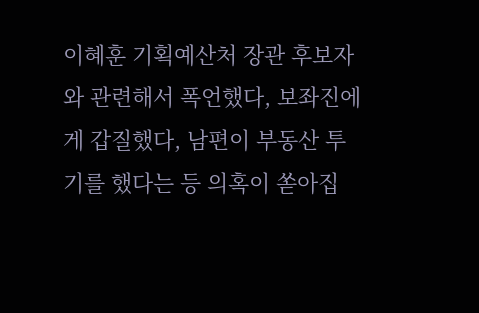이혜훈 기획예산처 장관 후보자와 관련해서 폭언했다, 보좌진에게 갑질했다, 남편이 부동산 투기를 했다는 등 의혹이 쏟아집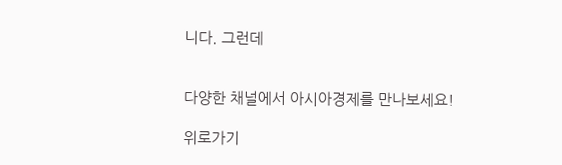니다. 그런데


다양한 채널에서 아시아경제를 만나보세요!

위로가기